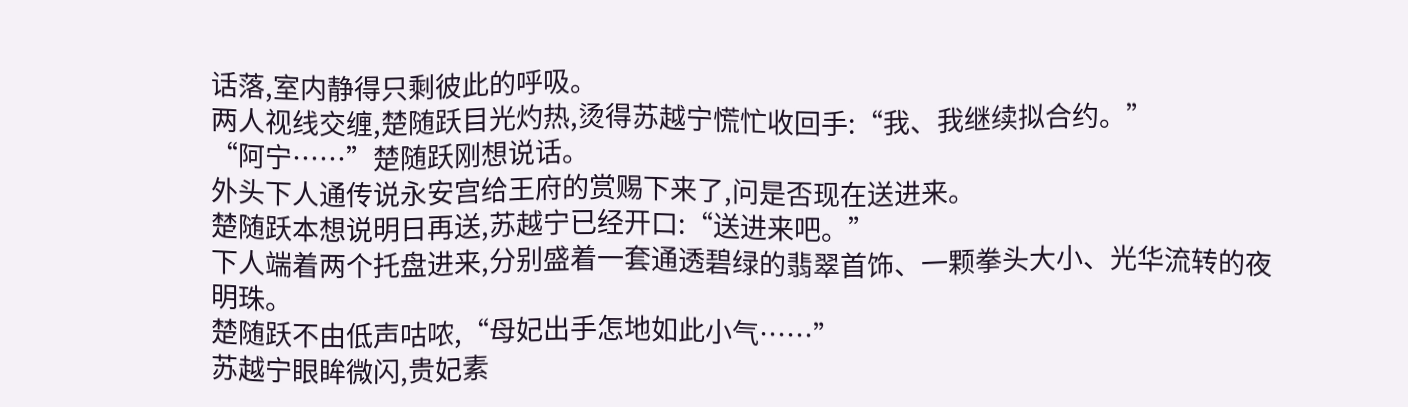话落,室内静得只剩彼此的呼吸。
两人视线交缠,楚随跃目光灼热,烫得苏越宁慌忙收回手:“我、我继续拟合约。”
“阿宁……”楚随跃刚想说话。
外头下人通传说永安宫给王府的赏赐下来了,问是否现在送进来。
楚随跃本想说明日再送,苏越宁已经开口:“送进来吧。”
下人端着两个托盘进来,分别盛着一套通透碧绿的翡翠首饰、一颗拳头大小、光华流转的夜明珠。
楚随跃不由低声咕哝,“母妃出手怎地如此小气……”
苏越宁眼眸微闪,贵妃素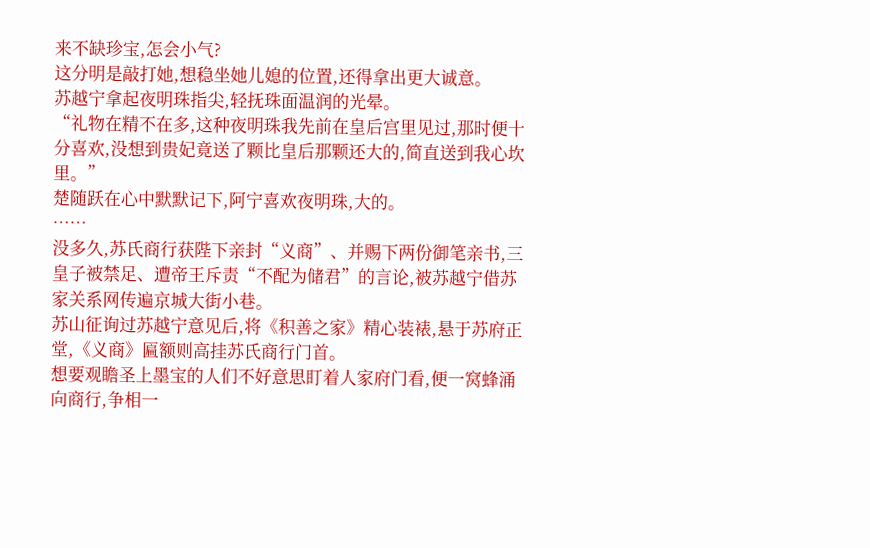来不缺珍宝,怎会小气?
这分明是敲打她,想稳坐她儿媳的位置,还得拿出更大诚意。
苏越宁拿起夜明珠指尖,轻抚珠面温润的光晕。
“礼物在精不在多,这种夜明珠我先前在皇后宫里见过,那时便十分喜欢,没想到贵妃竟送了颗比皇后那颗还大的,简直送到我心坎里。”
楚随跃在心中默默记下,阿宁喜欢夜明珠,大的。
……
没多久,苏氏商行获陛下亲封“义商”、并赐下两份御笔亲书,三皇子被禁足、遭帝王斥责“不配为储君”的言论,被苏越宁借苏家关系网传遍京城大街小巷。
苏山征询过苏越宁意见后,将《积善之家》精心装裱,悬于苏府正堂,《义商》匾额则高挂苏氏商行门首。
想要观瞻圣上墨宝的人们不好意思盯着人家府门看,便一窝蜂涌向商行,争相一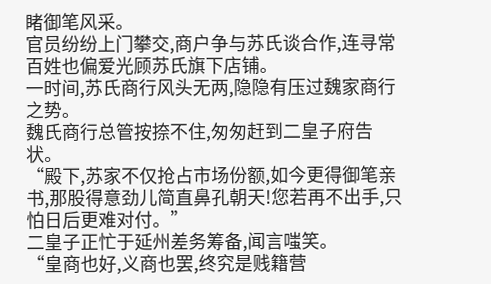睹御笔风采。
官员纷纷上门攀交,商户争与苏氏谈合作,连寻常百姓也偏爱光顾苏氏旗下店铺。
一时间,苏氏商行风头无两,隐隐有压过魏家商行之势。
魏氏商行总管按捺不住,匆匆赶到二皇子府告状。
“殿下,苏家不仅抢占市场份额,如今更得御笔亲书,那股得意劲儿简直鼻孔朝天!您若再不出手,只怕日后更难对付。”
二皇子正忙于延州差务筹备,闻言嗤笑。
“皇商也好,义商也罢,终究是贱籍营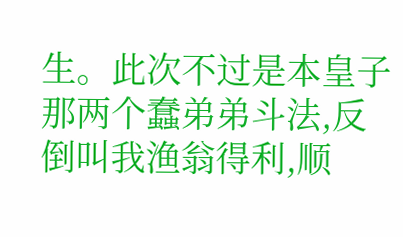生。此次不过是本皇子那两个蠢弟弟斗法,反倒叫我渔翁得利,顺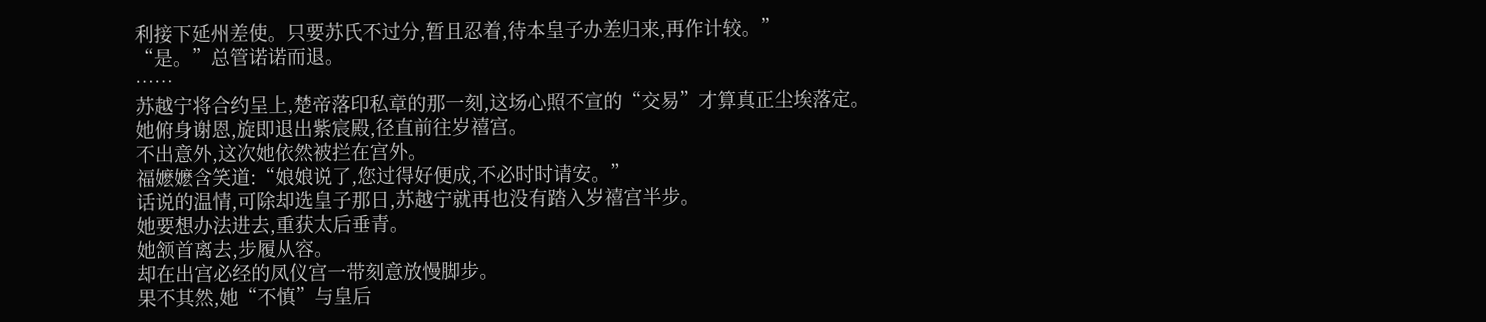利接下延州差使。只要苏氏不过分,暂且忍着,待本皇子办差归来,再作计较。”
“是。”总管诺诺而退。
……
苏越宁将合约呈上,楚帝落印私章的那一刻,这场心照不宣的“交易”才算真正尘埃落定。
她俯身谢恩,旋即退出紫宸殿,径直前往岁禧宫。
不出意外,这次她依然被拦在宫外。
福嬷嬷含笑道:“娘娘说了,您过得好便成,不必时时请安。”
话说的温情,可除却选皇子那日,苏越宁就再也没有踏入岁禧宫半步。
她要想办法进去,重获太后垂青。
她颔首离去,步履从容。
却在出宫必经的凤仪宫一带刻意放慢脚步。
果不其然,她“不慎”与皇后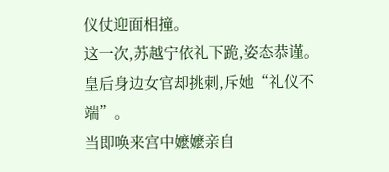仪仗迎面相撞。
这一次,苏越宁依礼下跪,姿态恭谨。
皇后身边女官却挑刺,斥她“礼仪不端”。
当即唤来宫中嬷嬷亲自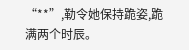“**”,勒令她保持跪姿,跪满两个时辰。